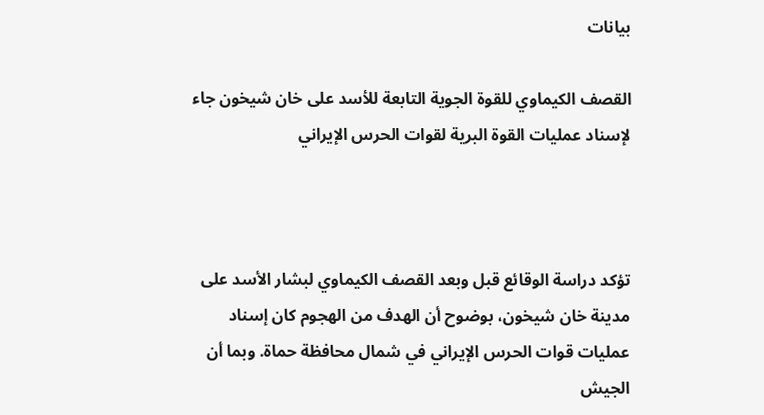بيانات

القصف الکيماوي للقوة الجوية التابعة للأسد علی خان شيخون جاء لإسناد عمليات القوة البرية لقوات الحرس الإيراني



تؤکد دراسة الوقائع قبل وبعد القصف الکيماوي لبشار الأسد علی مدينة خان شيخون، بوضوح أن الهدف من الهجوم کان إسناد عمليات قوات الحرس الإيراني في شمال محافظة حماة. وبما أن الجيش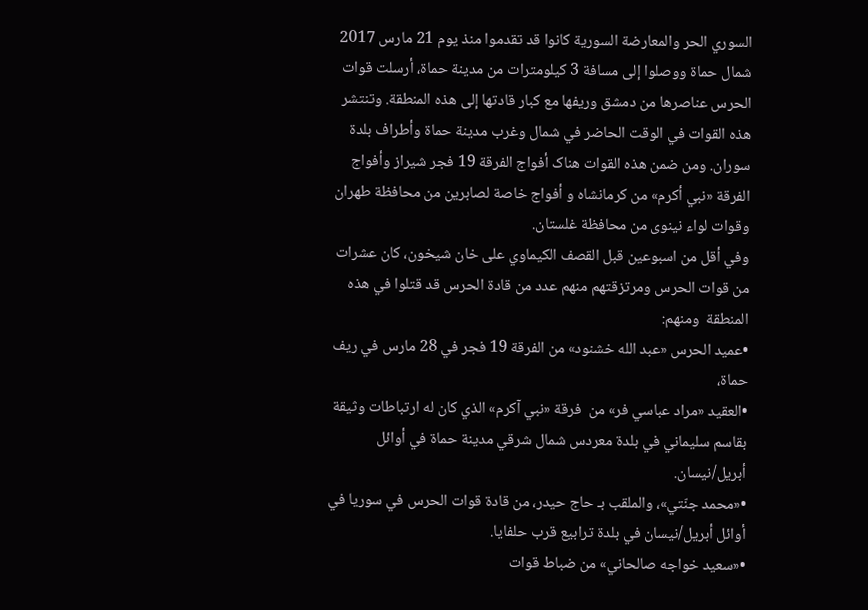السوري الحر والمعارضة السورية کانوا قد تقدموا منذ يوم 21 مارس 2017 شمال حماة ووصلوا إلی مسافة 3 کيلومترات من مدينة حماة، أرسلت قوات الحرس عناصرها من دمشق وريفها مع کبار قادتها إلی هذه المنطقة. وتنتشر هذه القوات في الوقت الحاضر في شمال وغرب مدينة حماة وأطراف بلدة سوران. ومن ضمن هذه القوات هناک أفواج الفرقة 19 فجر شيراز وأفواج الفرقة «نبي أکرم» من کرمانشاه و أفواج خاصة لصابرين من محافظة طهران وقوات لواء نينوی من محافظة غلستان.
وفي أقل من اسبوعين قبل القصف الکيماوي علی خان شيخون، کان عشرات من قوات الحرس ومرتزقتهم منهم عدد من قادة الحرس قد قتلوا في هذه المنطقة  ومنهم:
•عميد الحرس «عبد الله خشنود» من الفرقة 19 فجر في 28 مارس في ريف حماة،
•العقيد «مراد عباسي فر» من  فرقة «نبي آکرم» الذي کان له ارتباطات وثيقة بقاسم سليماني في بلدة معردس شمال شرقي مدينة حماة في أوائل أبريل/نيسان.
•«محمد جنّتي»، والملقب بـ حاج حيدر، من قادة قوات الحرس في سوريا في أوائل أبريل/نيسان في بلدة ترابيع قرب حلفايا.
•«سعيد خواجه صالحاني» من ضباط قوات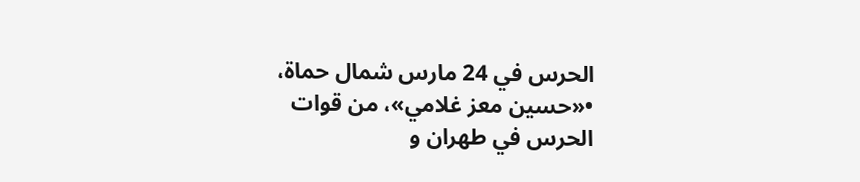الحرس في 24 مارس شمال حماة،
•«حسين معز غلامي»، من قوات الحرس في طهران و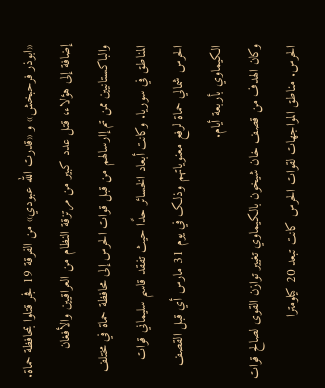«ابوذر فرحبخش» و «قدرت الله عبودي» من الفرقة 19 فجر قتلوا بمحافظة حماة.
إضافة إلی هؤلاء، قتل عدد کبير من مرتزقة النظام من العراقيين والأفغان والباکستانيين ممن تم إارسالهم من قبل قوات الحرس إلی محافظة حماة في مختلف المناطق في سوريا. وکانت أبعاد الخسائر حدًا حيث تفقد قاسم سليماني قوات الحرس شمالي حماة لرفع معنوياتهم وذلک في يوم 31 مارس أي قبل القصف الکيماوي بأربعة أيام.
وکان الهدف من قصف خان شيخون بالکيماوي تغيير توازن القوی لصالح قوات الحرس. مناطق المواجهات لقوات الحرس کانت تبعد 20 کيلومترا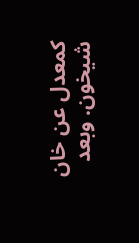کمعدل عن خان شيخون. وبعد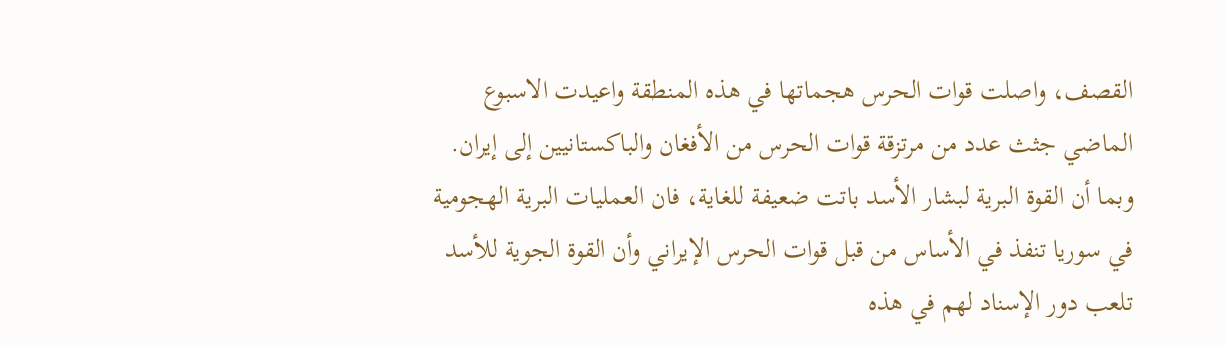القصف، واصلت قوات الحرس هجماتها في هذه المنطقة واعيدت الاسبوع الماضي جثث عدد من مرتزقة قوات الحرس من الأفغان والباکستانيين إلی إيران.
وبما أن القوة البرية لبشار الأسد باتت ضعيفة للغاية، فان العمليات البرية الهجومية في سوريا تنفذ في الأساس من قبل قوات الحرس الإيراني وأن القوة الجوية للأسد تلعب دور الإسناد لهم في هذه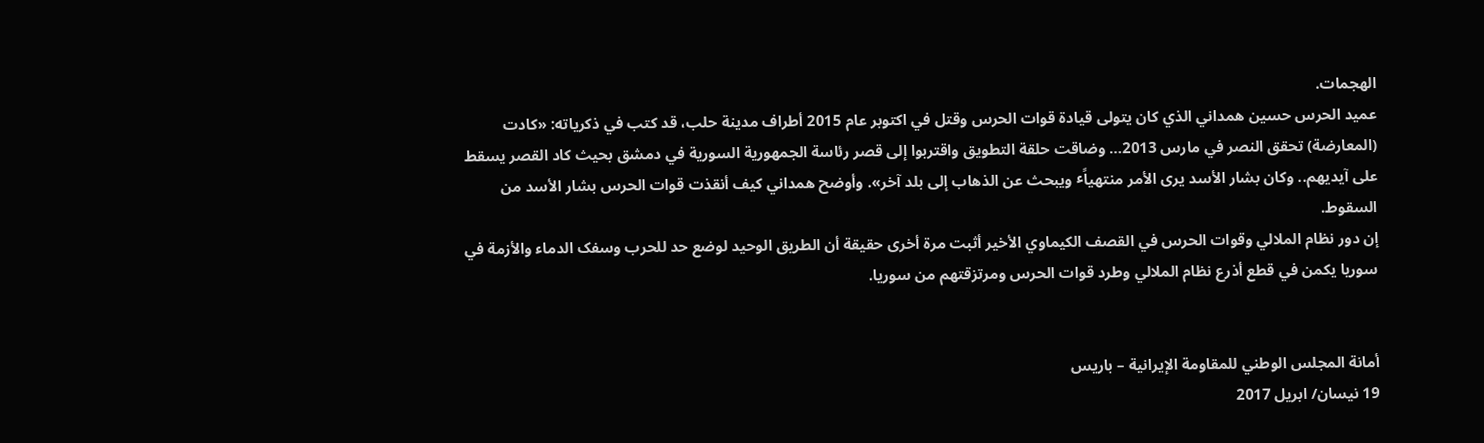الهجمات.
عميد الحرس حسين همداني الذي کان يتولی قيادة قوات الحرس وقتل في اکتوبر عام 2015 أطراف مدينة حلب، قد کتب في ذکرياته: «کادت (المعارضة) تحقق النصر في مارس 2013… وضاقت حلقة التطويق واقتربوا إلی قصر رئاسة الجمهورية السورية في دمشق بحيث کاد القصر يسقط علی آيديهم.. وکان بشار الأسد يری الأمر منتهياًٴ ويبحث عن الذهاب إلی بلد آخر». وأوضح همداني کيف أنقذت قوات الحرس بشار الأسد من السقوط.
إن دور نظام الملالي وقوات الحرس في القصف الکيماوي الأخير أثبت مرة أخری حقيقة أن الطريق الوحيد لوضع حد للحرب وسفک الدماء والأزمة في سوريا يکمن في قطع أذرع نظام الملالي وطرد قوات الحرس ومرتزقتهم من سوريا.


أمانة المجلس الوطني للمقاومة الإيرانية – باريس
19 نيسان/ ابريل 2017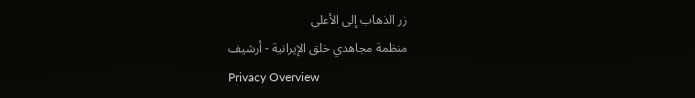زر الذهاب إلى الأعلى
منظمة مجاهدي خلق الإيرانية - أرشیف
Privacy Overview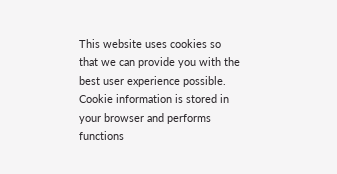This website uses cookies so that we can provide you with the best user experience possible. Cookie information is stored in your browser and performs functions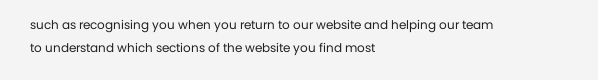such as recognising you when you return to our website and helping our team to understand which sections of the website you find most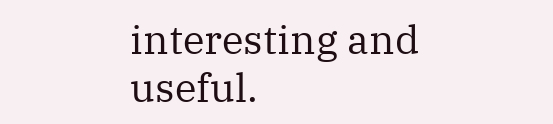interesting and useful.